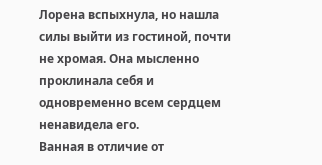Лорена вспыхнула, но нашла силы выйти из гостиной, почти не хромая. Она мысленно проклинала себя и одновременно всем сердцем ненавидела его.
Ванная в отличие от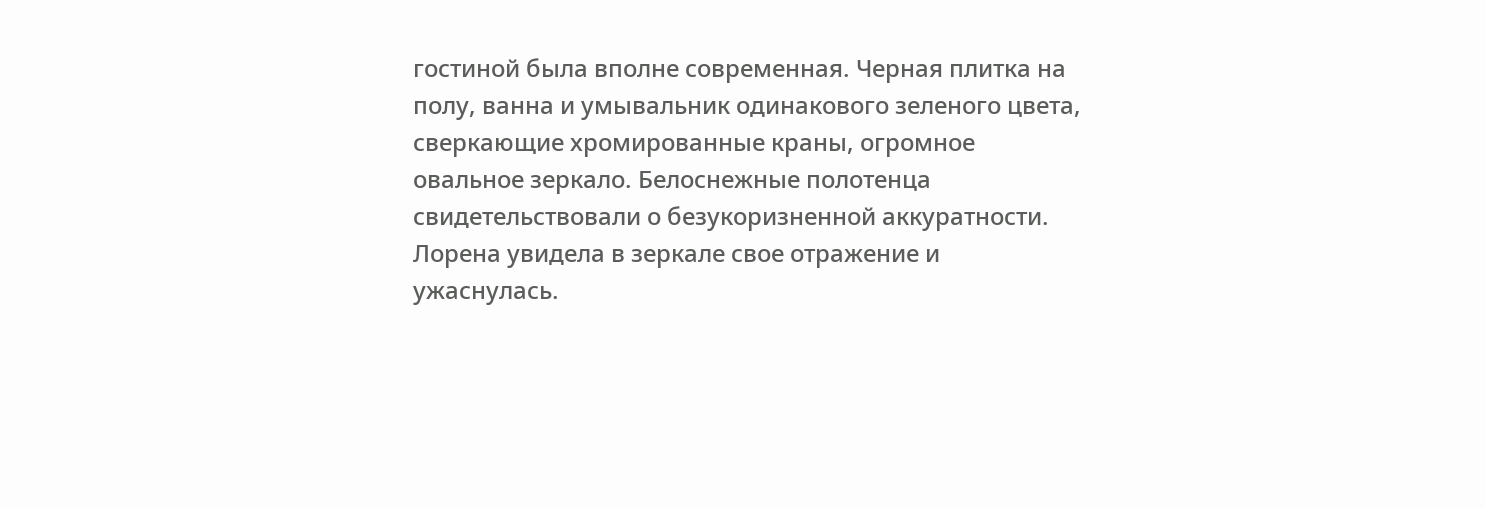гостиной была вполне современная. Черная плитка на полу, ванна и умывальник одинакового зеленого цвета, сверкающие хромированные краны, огромное овальное зеркало. Белоснежные полотенца свидетельствовали о безукоризненной аккуратности.
Лорена увидела в зеркале свое отражение и ужаснулась.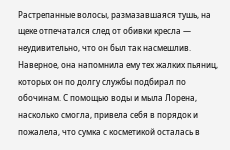Растрепанные волосы, размазавшаяся тушь, на щеке отпечатался след от обивки кресла — неудивительно, что он был так насмешлив. Наверное, она напомнила ему тех жалких пьяниц, которых он по долгу службы подбирал по обочинам. С помощью воды и мыла Лорена, насколько смогла, привела себя в порядок и пожалела, что сумка с косметикой осталась в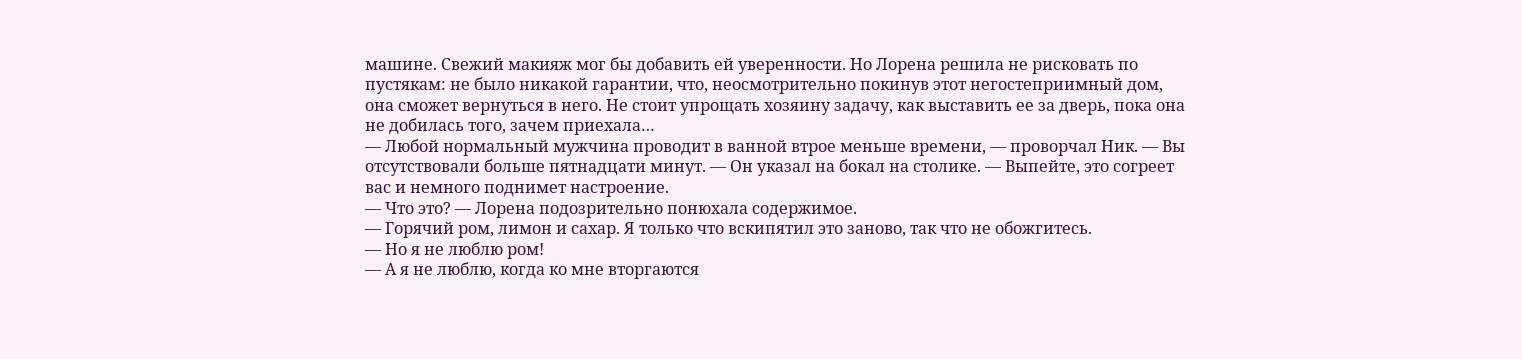машине. Свежий макияж мог бы добавить ей уверенности. Но Лорена решила не рисковать по пустякам: не было никакой гарантии, что, неосмотрительно покинув этот негостеприимный дом, она сможет вернуться в него. Не стоит упрощать хозяину задачу, как выставить ее за дверь, пока она не добилась того, зачем приехала…
— Любой нормальный мужчина проводит в ванной втрое меньше времени, — проворчал Ник. — Вы отсутствовали больше пятнадцати минут. — Он указал на бокал на столике. — Выпейте, это согреет вас и немного поднимет настроение.
— Что это? — Лорена подозрительно понюхала содержимое.
— Горячий ром, лимон и сахар. Я только что вскипятил это заново, так что не обожгитесь.
— Но я не люблю ром!
— А я не люблю, когда ко мне вторгаются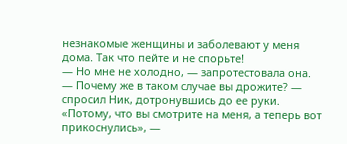незнакомые женщины и заболевают у меня дома. Так что пейте и не спорьте!
— Но мне не холодно, — запротестовала она.
— Почему же в таком случае вы дрожите? — спросил Ник, дотронувшись до ее руки.
«Потому, что вы смотрите на меня, а теперь вот прикоснулись», —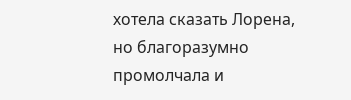хотела сказать Лорена, но благоразумно промолчала и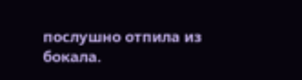послушно отпила из бокала.